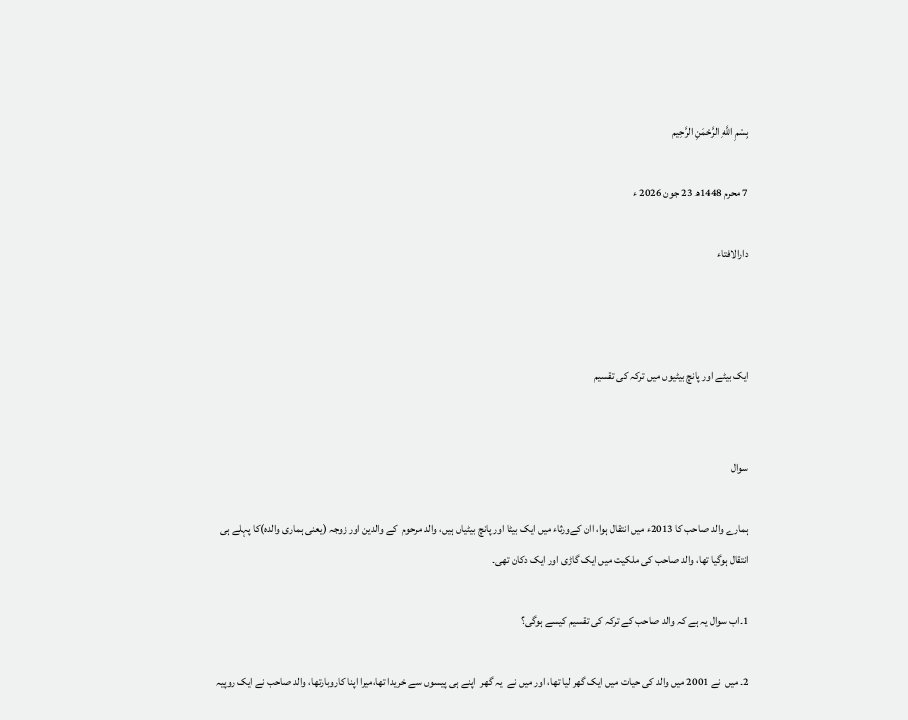بِسْمِ اللَّهِ الرَّحْمَنِ الرَّحِيم

7 محرم 1448ھ 23 جون 2026 ء

دارالافتاء



ایک بیٹے اور پانچ بیٹیوں میں ترکہ کی تقسیم


سوال

ہمارے والد صاحب کا 2013ء میں انتقال ہوا، اان کےورثاء میں ایک بیٹا اور پانچ بیٹیاں ہیں، والد مرحوم  کے والدین اور زوجہ (یعنی ہماری والدہ)کا پہلے ہی انتقال ہوگیا تھا، والد صاحب کی ملکیت میں ایک گاڑی اور ایک دکان تھی۔

1۔اب سوال یہ ہے کہ والد صاحب کے ترکہ کی تقسیم کیسے ہوگی؟

2۔ میں  نے 2001 میں والد کی حیات میں ایک گھر لیا تھا، اور میں نے  یہ گھر  اپنے ہی پیسوں سے خریدا تھا،میرا اپنا کاروبارتھا، والد صاحب نے ایک روپیہ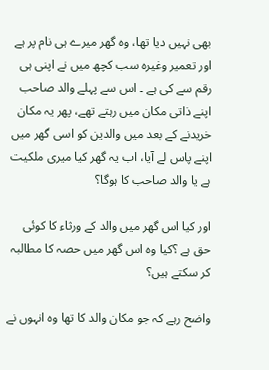بھی نہیں دیا تھا، وہ گھر میرے ہی نام پر ہے  اور تعمیر وغیرہ سب کچھ میں نے اپنی ہی رقم سے کی ہے ۔ اس سے پہلے والد صاحب اپنے ذاتی مکان میں رہتے تھے، پھر یہ مکان خریدنے کے بعد میں والدین کو اسی گھر میں اپنے پاس لے آیا، اب یہ گھر کیا میری ملکیت ہے یا والد صاحب کا ہوگا؟

اور کیا اس گھر میں والد کے ورثاء کا کوئی حق ہے ؟کیا وہ اس گھر میں حصہ کا مطالبہ کر سکتے ہیں؟

واضح رہے کہ جو مکان والد کا تھا وہ انہوں نے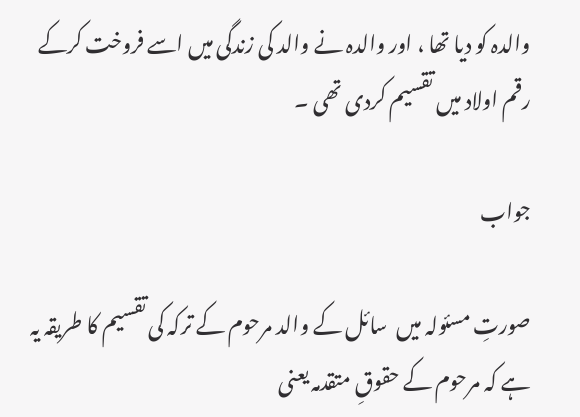والدہ کو دیا تھا ، اور والدہ نے والد کی زندگی میں اسے فروخت کرکے رقم اولاد میں تقسیم کردی تھی ۔

جواب

صورتِ مسئولہ میں  سائل کے والد مرحوم کے ترکہ کی تقسیم کا طریقہ یہ ہے کہ مرحوم کے حقوقِ متقدمہ یعنی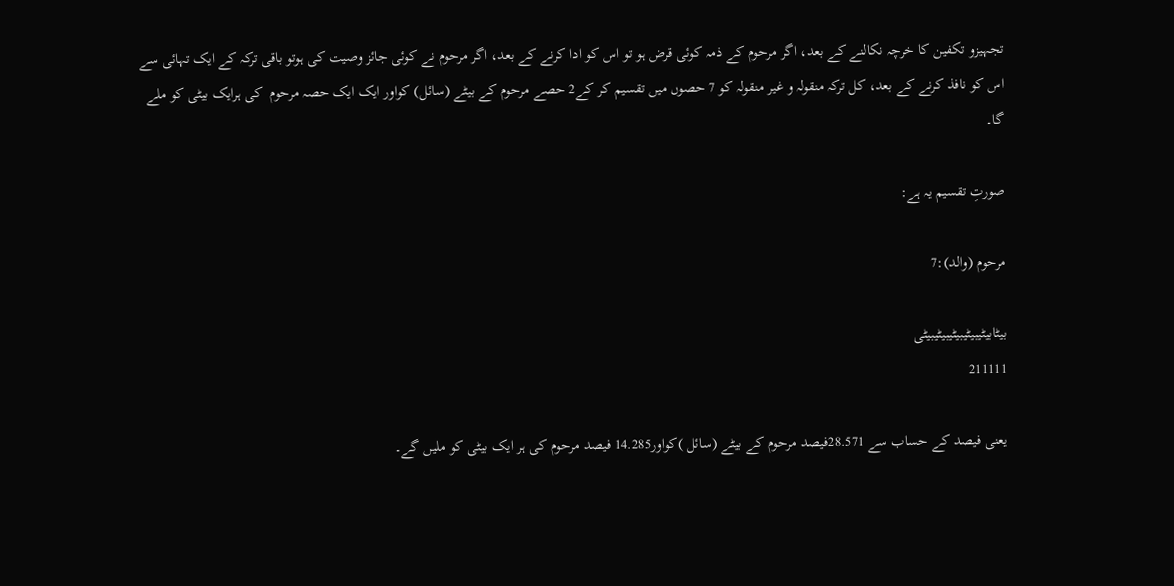تجہیزو تکفین کا خرچہ نکالنے کے بعد، اگر مرحوم کے ذمہ کوئی قرض ہو تو اس کو ادا کرنے کے بعد، اگر مرحوم نے کوئی جائز وصیت کی ہوتو باقی ترکہ کے ایک تہائی سے اس کو نافذ کرنے کے بعد، کل ترکہ منقولہ و غیر منقولہ کو 7 حصوں میں تقسیم کر کے2 حصے مرحوم کے بیٹے (سائل) کواور ایک ایک حصہ مرحوم  کی ہرایک بیٹی کو ملے گا۔

صورتِ تقسیم یہ ہے:

مرحوم (والد):7

بیٹابیٹیبیٹیبیٹیبیٹیبیٹی
211111

یعنی فیصد کے حساب سے 28.571فیصد مرحوم کے بیٹے (سائل )کواور14.285 فیصد مرحوم کی ہر ایک بیٹی کو ملیں گے۔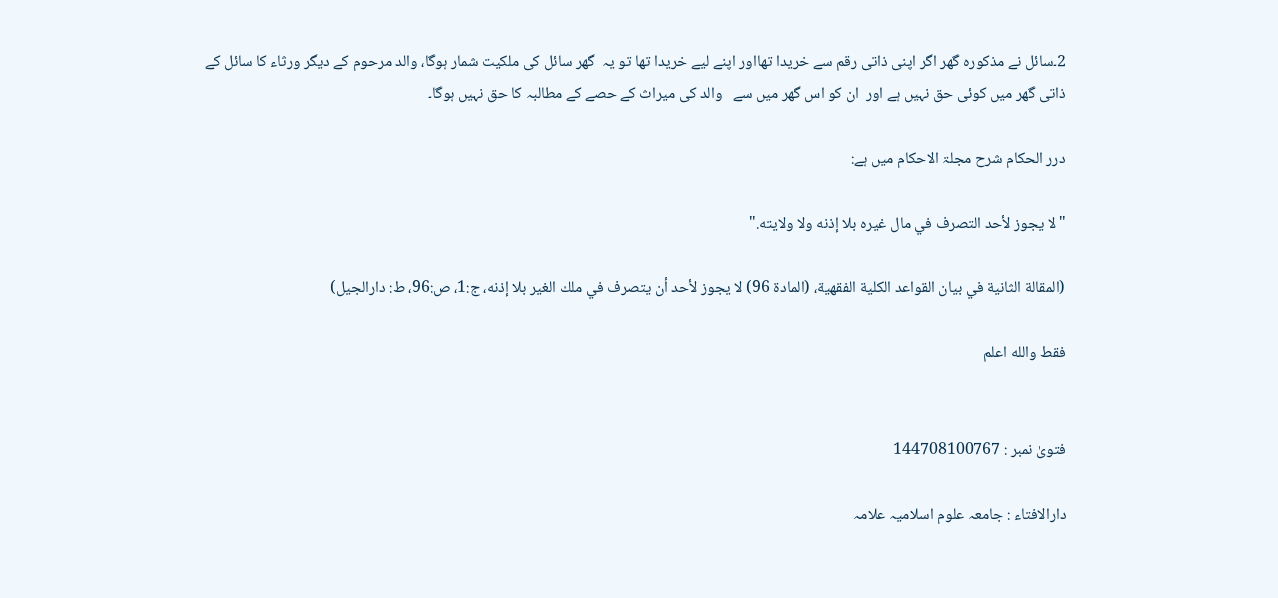2۔سائل نے مذکورہ گھر اگر اپنی ذاتی رقم سے خریدا تھااور اپنے لیے خریدا تھا تو یہ  گھر سائل کی ملکیت شمار ہوگا، والد مرحوم کے دیگر ورثاء کا سائل کے ذاتی گھر میں کوئی حق نہیں ہے اور  ان کو اس گھر میں سے   والد کی میراث کے حصے کے مطالبہ کا حق نہیں ہوگا۔

درر الحکام شرح مجلۃ الاحکام میں ہے:

"لا يجوز لأحد التصرف في مال غيره بلا إذنه ولا ولايته."

(المقالة الثانية في بيان القواعد الكلية الفقهية، ‌‌(المادة 96) لا يجوز لأحد أن يتصرف في ملك الغير بلا إذنه، ج:1، ص:96، ط: دارالجيل)

فقط والله اعلم


فتویٰ نمبر : 144708100767

دارالافتاء : جامعہ علوم اسلامیہ علامہ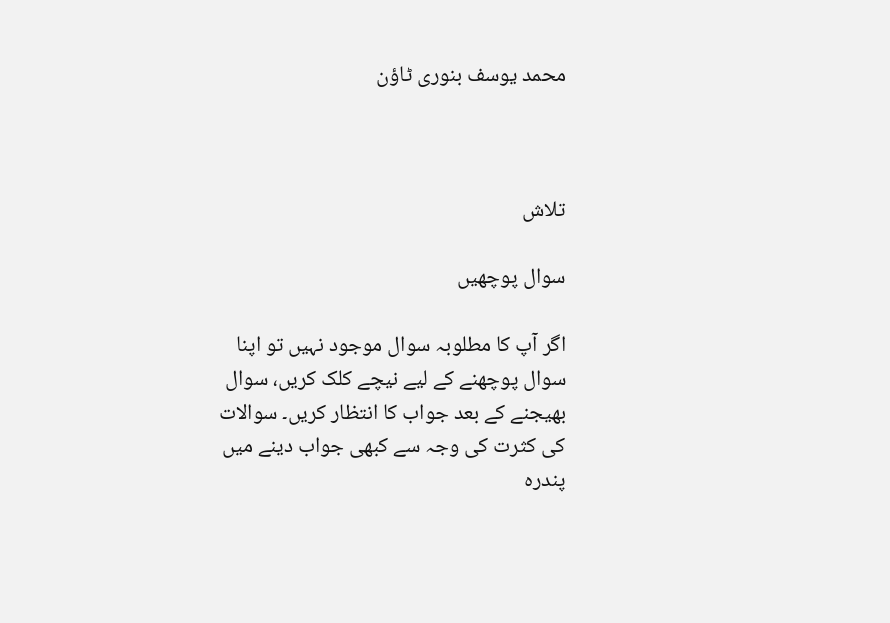محمد یوسف بنوری ٹاؤن



تلاش

سوال پوچھیں

اگر آپ کا مطلوبہ سوال موجود نہیں تو اپنا سوال پوچھنے کے لیے نیچے کلک کریں، سوال بھیجنے کے بعد جواب کا انتظار کریں۔ سوالات کی کثرت کی وجہ سے کبھی جواب دینے میں پندرہ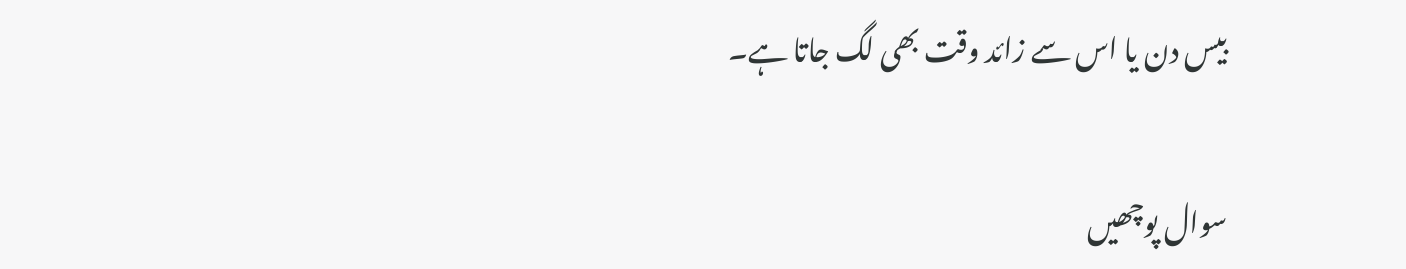بیس دن یا اس سے زائد وقت بھی لگ جاتا ہے۔

سوال پوچھیں